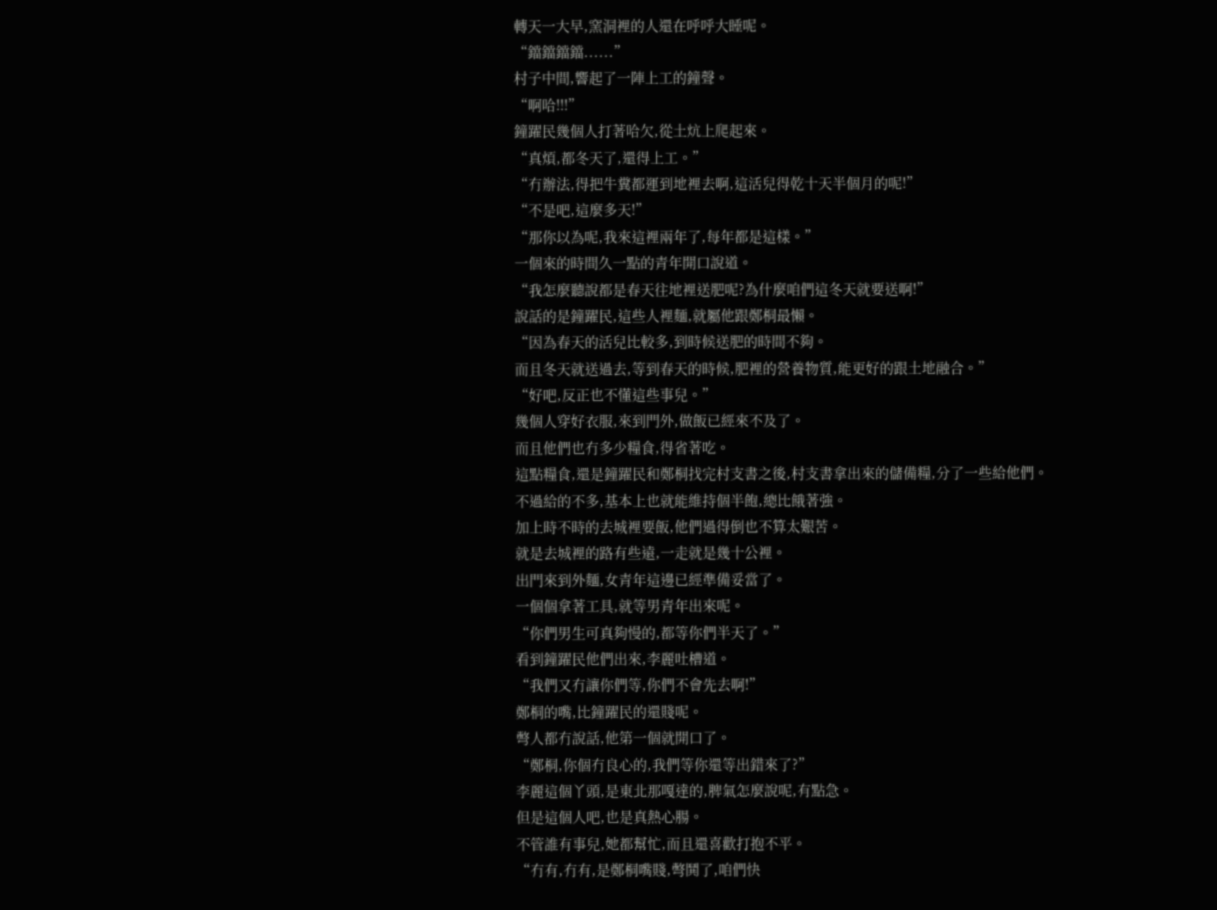轉天一大早,窯洞裡的人還在呼呼大睡呢。
“鐺鐺鐺鐺......”
村子中間,響起了一陣上工的鐘聲。
“啊哈!!!”
鐘躍民幾個人打著哈欠,從土炕上爬起來。
“真煩,都冬天了,還得上工。”
“冇辦法,得把牛糞都運到地裡去啊,這活兒得乾十天半個月的呢!”
“不是吧,這麼多天!”
“那你以為呢,我來這裡兩年了,每年都是這樣。”
一個來的時間久一點的青年開口說道。
“我怎麼聽說都是春天往地裡送肥呢?為什麼咱們這冬天就要送啊!”
說話的是鐘躍民,這些人裡麵,就屬他跟鄭桐最懶。
“因為春天的活兒比較多,到時候送肥的時間不夠。
而且冬天就送過去,等到春天的時候,肥裡的營養物質,能更好的跟土地融合。”
“好吧,反正也不懂這些事兒。”
幾個人穿好衣服,來到門外,做飯已經來不及了。
而且他們也冇多少糧食,得省著吃。
這點糧食,還是鐘躍民和鄭桐找完村支書之後,村支書拿出來的儲備糧,分了一些給他們。
不過給的不多,基本上也就能維持個半飽,總比餓著強。
加上時不時的去城裡要飯,他們過得倒也不算太艱苦。
就是去城裡的路有些遠,一走就是幾十公裡。
出門來到外麵,女青年這邊已經準備妥當了。
一個個拿著工具,就等男青年出來呢。
“你們男生可真夠慢的,都等你們半天了。”
看到鐘躍民他們出來,李麗吐槽道。
“我們又冇讓你們等,你們不會先去啊!”
鄭桐的嘴,比鐘躍民的還賤呢。
彆人都冇說話,他第一個就開口了。
“鄭桐,你個冇良心的,我們等你還等出錯來了?”
李麗這個丫頭,是東北那嘎達的,脾氣怎麼說呢,有點急。
但是這個人吧,也是真熱心腸。
不管誰有事兒,她都幫忙,而且還喜歡打抱不平。
“冇有,冇有,是鄭桐嘴賤,彆鬨了,咱們快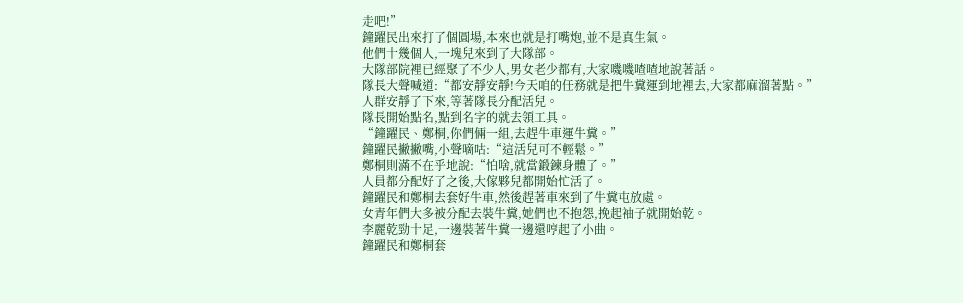走吧!”
鐘躍民出來打了個圓場,本來也就是打嘴炮,並不是真生氣。
他們十幾個人,一塊兒來到了大隊部。
大隊部院裡已經聚了不少人,男女老少都有,大家嘰嘰喳喳地說著話。
隊長大聲喊道:“都安靜安靜!今天咱的任務就是把牛糞運到地裡去,大家都麻溜著點。”
人群安靜了下來,等著隊長分配活兒。
隊長開始點名,點到名字的就去領工具。
“鐘躍民、鄭桐,你們倆一組,去趕牛車運牛糞。”
鐘躍民撇撇嘴,小聲嘀咕:“這活兒可不輕鬆。”
鄭桐則滿不在乎地說:“怕啥,就當鍛鍊身體了。”
人員都分配好了之後,大傢夥兒都開始忙活了。
鐘躍民和鄭桐去套好牛車,然後趕著車來到了牛糞屯放處。
女青年們大多被分配去裝牛糞,她們也不抱怨,挽起袖子就開始乾。
李麗乾勁十足,一邊裝著牛糞一邊還哼起了小曲。
鐘躍民和鄭桐套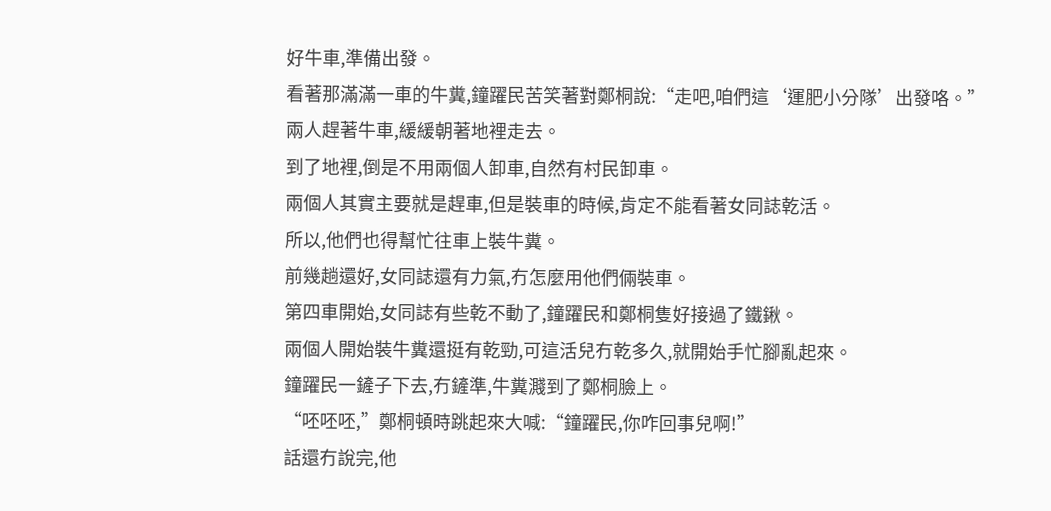好牛車,準備出發。
看著那滿滿一車的牛糞,鐘躍民苦笑著對鄭桐說:“走吧,咱們這‘運肥小分隊’出發咯。”
兩人趕著牛車,緩緩朝著地裡走去。
到了地裡,倒是不用兩個人卸車,自然有村民卸車。
兩個人其實主要就是趕車,但是裝車的時候,肯定不能看著女同誌乾活。
所以,他們也得幫忙往車上裝牛糞。
前幾趟還好,女同誌還有力氣,冇怎麼用他們倆裝車。
第四車開始,女同誌有些乾不動了,鐘躍民和鄭桐隻好接過了鐵鍬。
兩個人開始裝牛糞還挺有乾勁,可這活兒冇乾多久,就開始手忙腳亂起來。
鐘躍民一鏟子下去,冇鏟準,牛糞濺到了鄭桐臉上。
“呸呸呸,”鄭桐頓時跳起來大喊:“鐘躍民,你咋回事兒啊!”
話還冇說完,他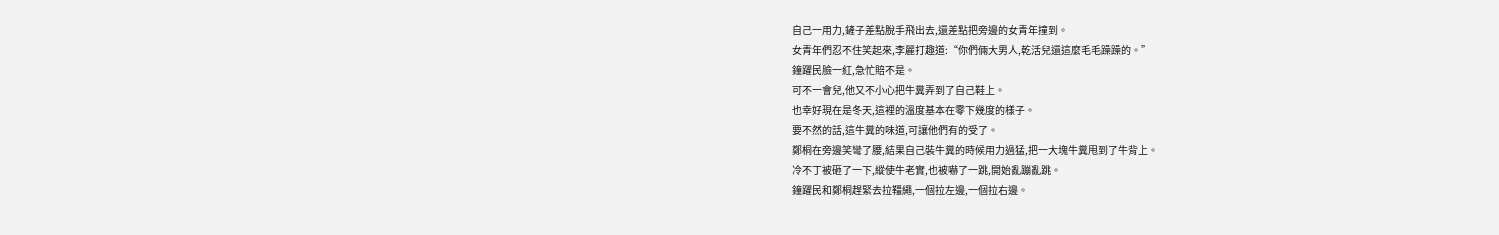自己一用力,鏟子差點脫手飛出去,還差點把旁邊的女青年撞到。
女青年們忍不住笑起來,李麗打趣道:“你們倆大男人,乾活兒還這麼毛毛躁躁的。”
鐘躍民臉一紅,急忙賠不是。
可不一會兒,他又不小心把牛糞弄到了自己鞋上。
也幸好現在是冬天,這裡的溫度基本在零下幾度的樣子。
要不然的話,這牛糞的味道,可讓他們有的受了。
鄭桐在旁邊笑彎了腰,結果自己裝牛糞的時候用力過猛,把一大塊牛糞甩到了牛背上。
冷不丁被砸了一下,縱使牛老實,也被嚇了一跳,開始亂蹦亂跳。
鐘躍民和鄭桐趕緊去拉韁繩,一個拉左邊,一個拉右邊。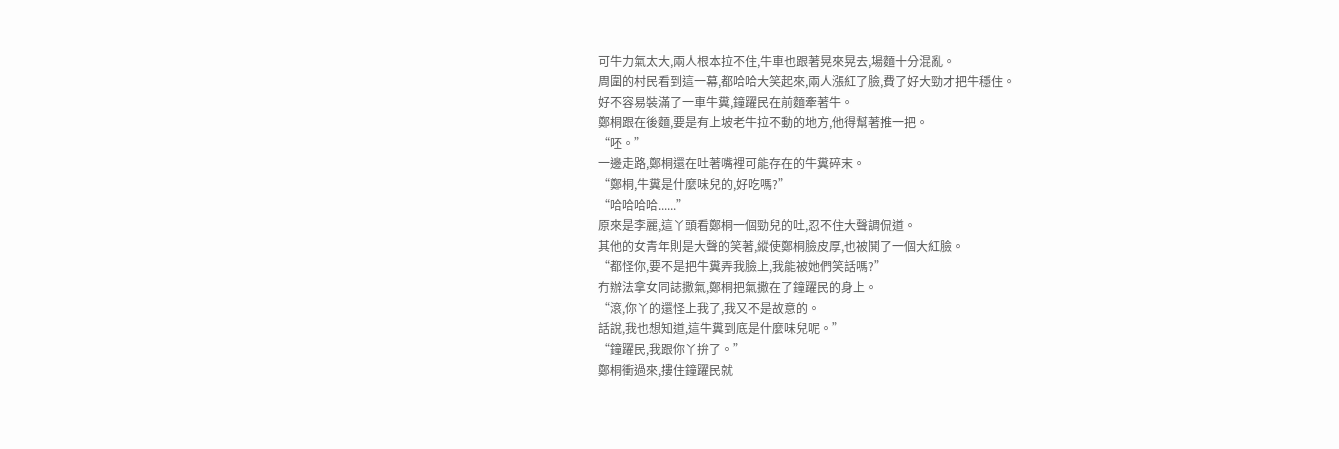可牛力氣太大,兩人根本拉不住,牛車也跟著晃來晃去,場麵十分混亂。
周圍的村民看到這一幕,都哈哈大笑起來,兩人漲紅了臉,費了好大勁才把牛穩住。
好不容易裝滿了一車牛糞,鐘躍民在前麵牽著牛。
鄭桐跟在後麵,要是有上坡老牛拉不動的地方,他得幫著推一把。
“呸。”
一邊走路,鄭桐還在吐著嘴裡可能存在的牛糞碎末。
“鄭桐,牛糞是什麼味兒的,好吃嗎?”
“哈哈哈哈......”
原來是李麗,這丫頭看鄭桐一個勁兒的吐,忍不住大聲調侃道。
其他的女青年則是大聲的笑著,縱使鄭桐臉皮厚,也被鬨了一個大紅臉。
“都怪你,要不是把牛糞弄我臉上,我能被她們笑話嗎?”
冇辦法拿女同誌撒氣,鄭桐把氣撒在了鐘躍民的身上。
“滾,你丫的還怪上我了,我又不是故意的。
話說,我也想知道,這牛糞到底是什麼味兒呢。”
“鐘躍民,我跟你丫拚了。”
鄭桐衝過來,摟住鐘躍民就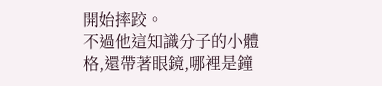開始摔跤。
不過他這知識分子的小體格,還帶著眼鏡,哪裡是鐘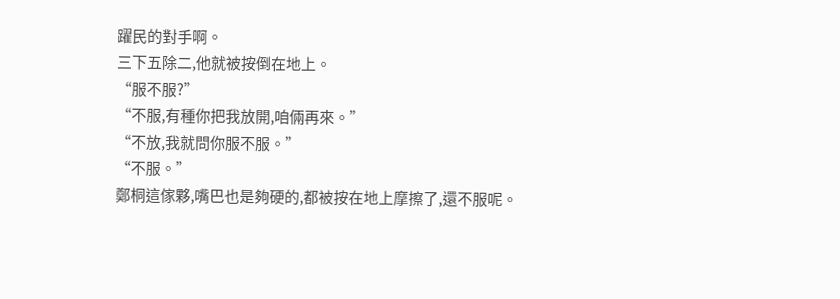躍民的對手啊。
三下五除二,他就被按倒在地上。
“服不服?”
“不服,有種你把我放開,咱倆再來。”
“不放,我就問你服不服。”
“不服。”
鄭桐這傢夥,嘴巴也是夠硬的,都被按在地上摩擦了,還不服呢。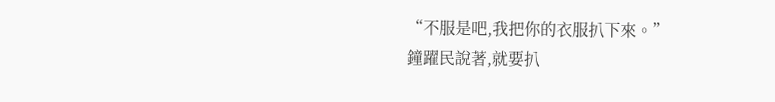“不服是吧,我把你的衣服扒下來。”
鐘躍民說著,就要扒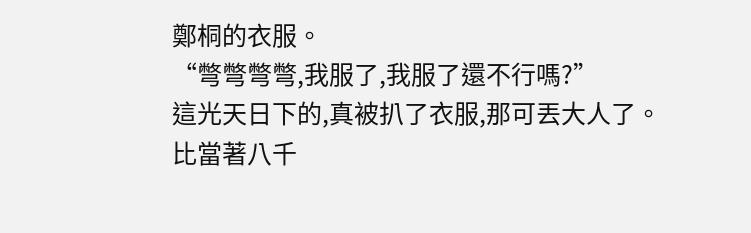鄭桐的衣服。
“彆彆彆彆,我服了,我服了還不行嗎?”
這光天日下的,真被扒了衣服,那可丟大人了。
比當著八千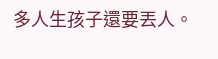多人生孩子還要丟人。